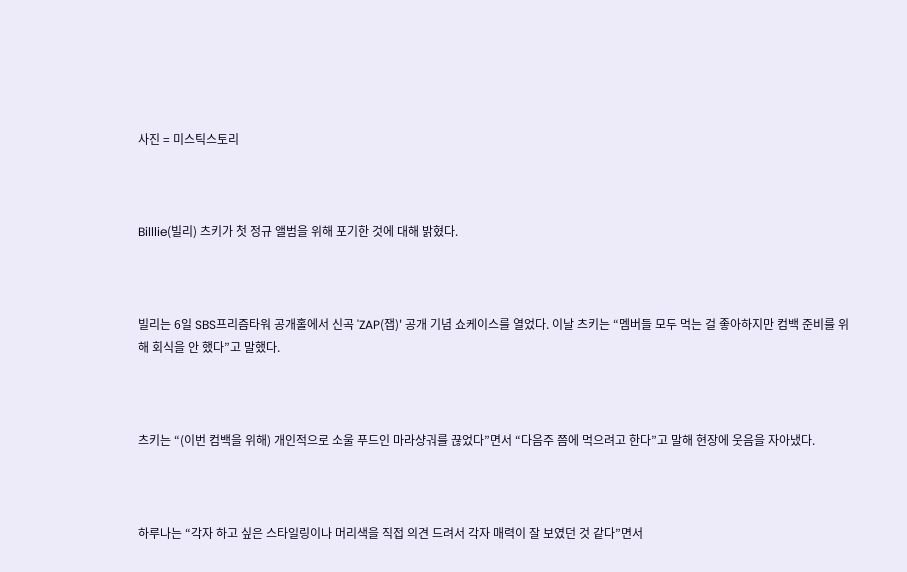사진 = 미스틱스토리



Billlie(빌리) 츠키가 첫 정규 앨범을 위해 포기한 것에 대해 밝혔다.



빌리는 6일 SBS프리즘타워 공개홀에서 신곡 'ZAP(잽)' 공개 기념 쇼케이스를 열었다. 이날 츠키는 “멤버들 모두 먹는 걸 좋아하지만 컴백 준비를 위해 회식을 안 했다”고 말했다.



츠키는 “(이번 컴백을 위해) 개인적으로 소울 푸드인 마라샹궈를 끊었다”면서 “다음주 쯤에 먹으려고 한다”고 말해 현장에 웃음을 자아냈다.



하루나는 “각자 하고 싶은 스타일링이나 머리색을 직접 의견 드려서 각자 매력이 잘 보였던 것 같다”면서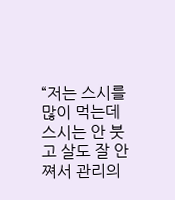“저는 스시를 많이 먹는데 스시는 안 붓고 살도 잘 안 쪄서 관리의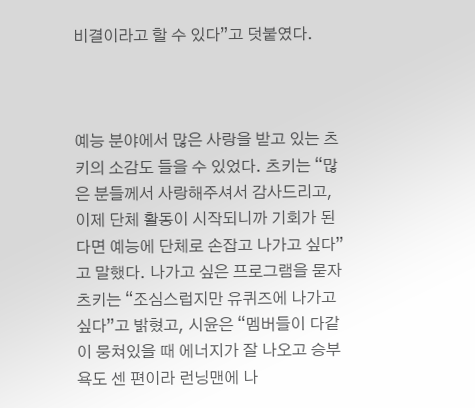비결이라고 할 수 있다”고 덧붙였다.



예능 분야에서 많은 사랑을 받고 있는 츠키의 소감도 들을 수 있었다. 츠키는 “많은 분들께서 사랑해주셔서 감사드리고, 이제 단체 활동이 시작되니까 기회가 된다면 예능에 단체로 손잡고 나가고 싶다”고 말했다. 나가고 싶은 프로그램을 묻자 츠키는 “조심스럽지만 유퀴즈에 나가고 싶다”고 밝혔고, 시윤은 “멤버들이 다같이 뭉쳐있을 때 에너지가 잘 나오고 승부욕도 센 편이라 런닝맨에 나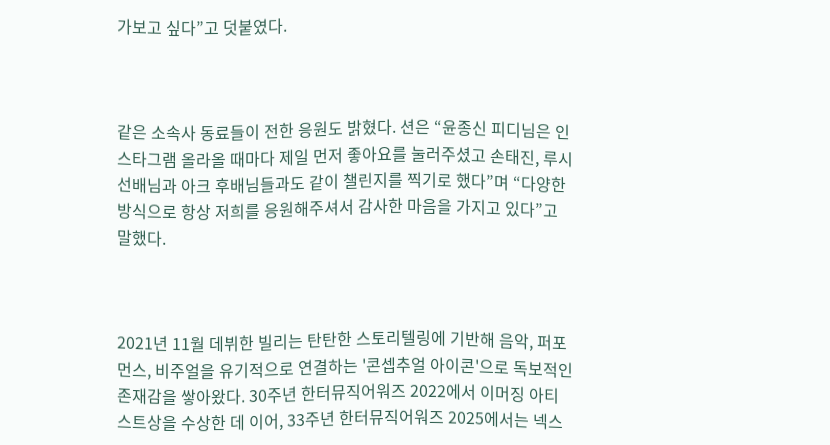가보고 싶다”고 덧붙였다.



같은 소속사 동료들이 전한 응원도 밝혔다. 션은 “윤종신 피디님은 인스타그램 올라올 때마다 제일 먼저 좋아요를 눌러주셨고 손태진, 루시 선배님과 아크 후배님들과도 같이 챌린지를 찍기로 했다”며 “다양한 방식으로 항상 저희를 응원해주셔서 감사한 마음을 가지고 있다”고 말했다.



2021년 11월 데뷔한 빌리는 탄탄한 스토리텔링에 기반해 음악, 퍼포먼스, 비주얼을 유기적으로 연결하는 '콘셉추얼 아이콘'으로 독보적인 존재감을 쌓아왔다. 30주년 한터뮤직어워즈 2022에서 이머징 아티스트상을 수상한 데 이어, 33주년 한터뮤직어워즈 2025에서는 넥스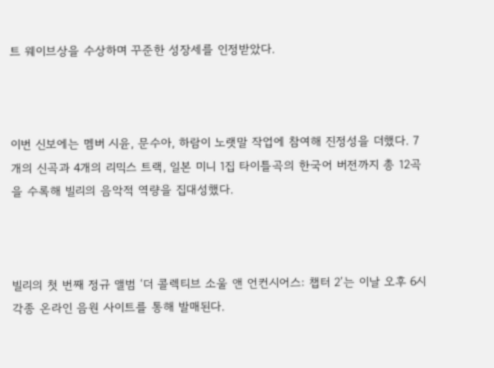트 웨이브상을 수상하며 꾸준한 성장세를 인정받았다.



이번 신보에는 멤버 시윤, 문수아, 하람이 노랫말 작업에 참여해 진정성을 더했다. 7개의 신곡과 4개의 리믹스 트랙, 일본 미니 1집 타이틀곡의 한국어 버전까지 총 12곡을 수록해 빌리의 음악적 역량을 집대성했다.



빌리의 첫 번째 정규 앨범 ‘더 콜렉티브 소울 앤 언컨시어스: 챕터 2’는 이날 오후 6시 각종 온라인 음원 사이트를 통해 발매된다.